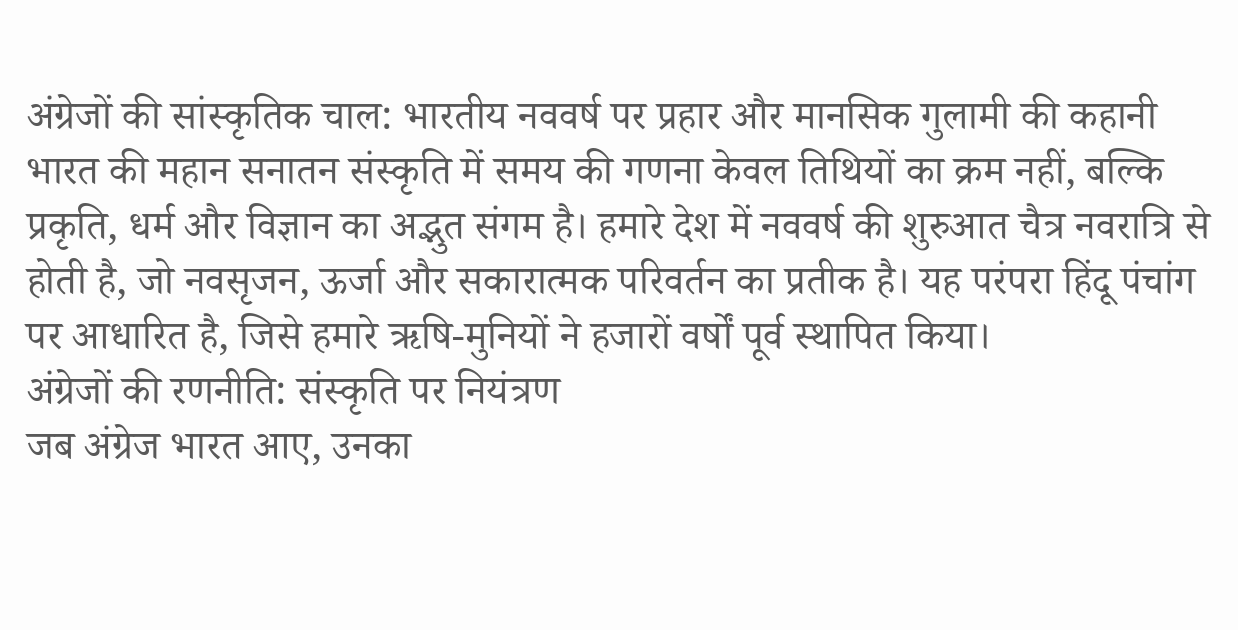अंग्रेजों की सांस्कृतिक चाल: भारतीय नववर्ष पर प्रहार और मानसिक गुलामी की कहानी
भारत की महान सनातन संस्कृति में समय की गणना केवल तिथियों का क्रम नहीं, बल्कि प्रकृति, धर्म और विज्ञान का अद्भुत संगम है। हमारे देश में नववर्ष की शुरुआत चैत्र नवरात्रि से होती है, जो नवसृजन, ऊर्जा और सकारात्मक परिवर्तन का प्रतीक है। यह परंपरा हिंदू पंचांग पर आधारित है, जिसे हमारे ऋषि-मुनियों ने हजारों वर्षों पूर्व स्थापित किया।
अंग्रेजों की रणनीति: संस्कृति पर नियंत्रण
जब अंग्रेज भारत आए, उनका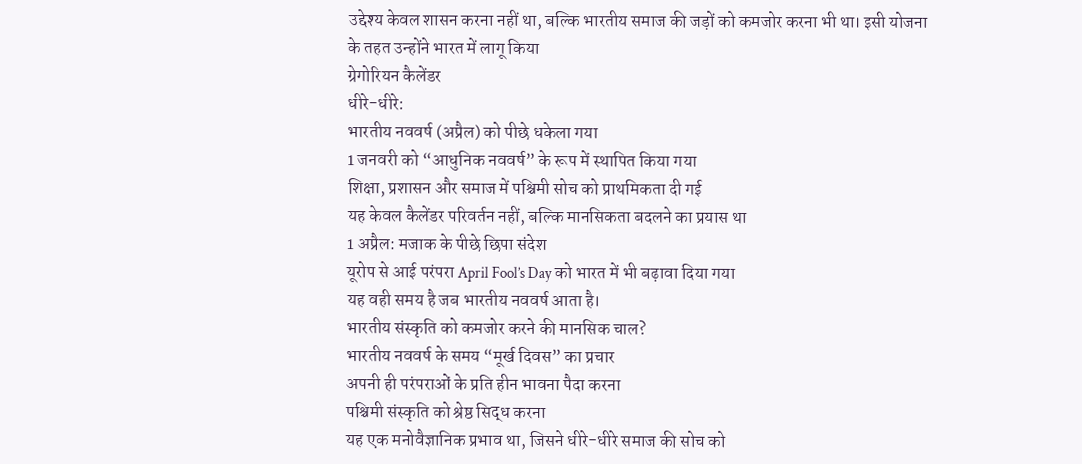उद्देश्य केवल शासन करना नहीं था, बल्कि भारतीय समाज की जड़ों को कमजोर करना भी था। इसी योजना के तहत उन्होंने भारत में लागू किया
ग्रेगोरियन कैलेंडर
धीरे-धीरे:
भारतीय नववर्ष (अप्रैल) को पीछे धकेला गया
1 जनवरी को “आधुनिक नववर्ष” के रूप में स्थापित किया गया
शिक्षा, प्रशासन और समाज में पश्चिमी सोच को प्राथमिकता दी गई
यह केवल कैलेंडर परिवर्तन नहीं, बल्कि मानसिकता बदलने का प्रयास था
1 अप्रैल: मजाक के पीछे छिपा संदेश
यूरोप से आई परंपरा April Fool’s Day को भारत में भी बढ़ावा दिया गया
यह वही समय है जब भारतीय नववर्ष आता है।
भारतीय संस्कृति को कमजोर करने की मानसिक चाल?
भारतीय नववर्ष के समय “मूर्ख दिवस” का प्रचार
अपनी ही परंपराओं के प्रति हीन भावना पैदा करना
पश्चिमी संस्कृति को श्रेष्ठ सिद्ध करना
यह एक मनोवैज्ञानिक प्रभाव था, जिसने धीरे-धीरे समाज की सोच को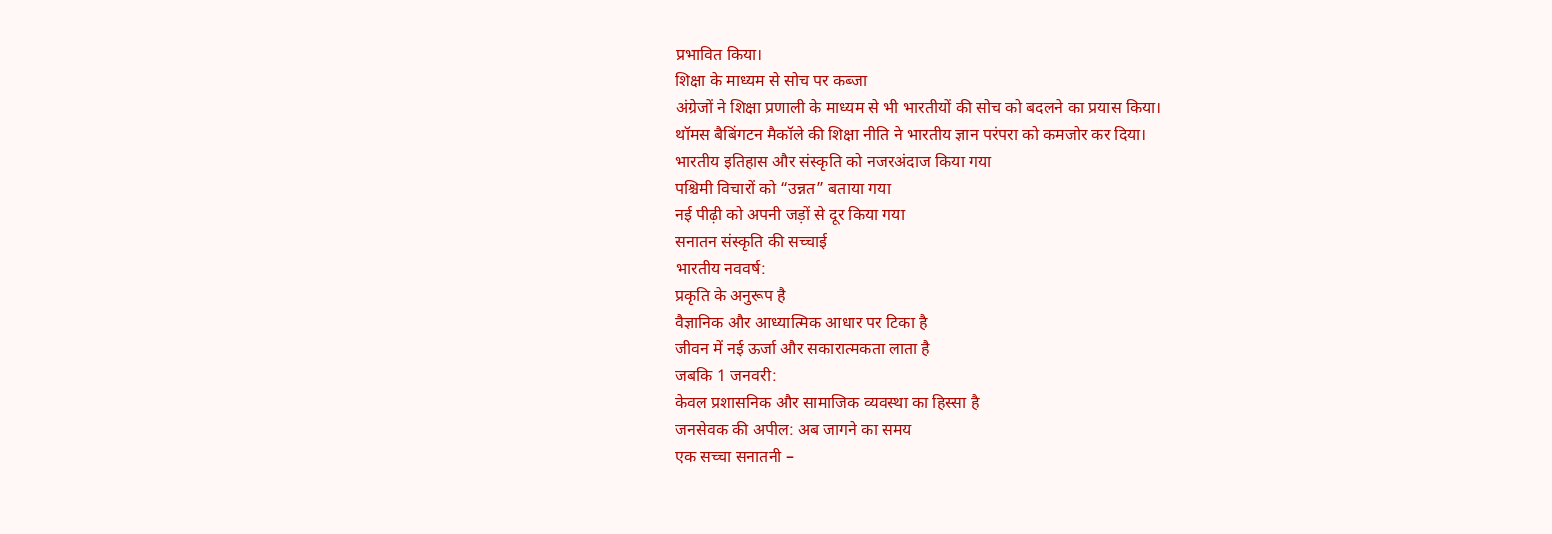प्रभावित किया।
शिक्षा के माध्यम से सोच पर कब्जा
अंग्रेजों ने शिक्षा प्रणाली के माध्यम से भी भारतीयों की सोच को बदलने का प्रयास किया।
थॉमस बैबिंगटन मैकॉले की शिक्षा नीति ने भारतीय ज्ञान परंपरा को कमजोर कर दिया।
भारतीय इतिहास और संस्कृति को नजरअंदाज किया गया
पश्चिमी विचारों को “उन्नत” बताया गया
नई पीढ़ी को अपनी जड़ों से दूर किया गया
सनातन संस्कृति की सच्चाई
भारतीय नववर्ष:
प्रकृति के अनुरूप है
वैज्ञानिक और आध्यात्मिक आधार पर टिका है
जीवन में नई ऊर्जा और सकारात्मकता लाता है
जबकि 1 जनवरी:
केवल प्रशासनिक और सामाजिक व्यवस्था का हिस्सा है
जनसेवक की अपील: अब जागने का समय
एक सच्चा सनातनी –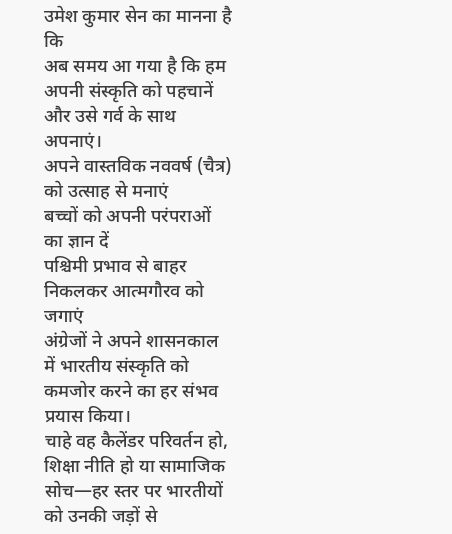उमेश कुमार सेन का मानना है कि
अब समय आ गया है कि हम अपनी संस्कृति को पहचानें और उसे गर्व के साथ अपनाएं।
अपने वास्तविक नववर्ष (चैत्र) को उत्साह से मनाएं
बच्चों को अपनी परंपराओं का ज्ञान दें
पश्चिमी प्रभाव से बाहर निकलकर आत्मगौरव को जगाएं
अंग्रेजों ने अपने शासनकाल में भारतीय संस्कृति को कमजोर करने का हर संभव प्रयास किया।
चाहे वह कैलेंडर परिवर्तन हो, शिक्षा नीति हो या सामाजिक सोच—हर स्तर पर भारतीयों को उनकी जड़ों से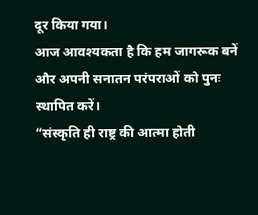दूर किया गया।
आज आवश्यकता है कि हम जागरूक बनें और अपनी सनातन परंपराओं को पुनः स्थापित करें।
“संस्कृति ही राष्ट्र की आत्मा होती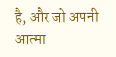है, और जो अपनी आत्मा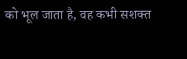को भूल जाता है, वह कभी सशक्त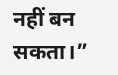नहीं बन सकता।”